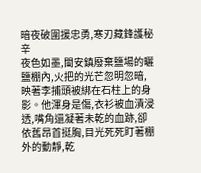暗夜破圍援忠勇,寒刃藏鋒護秘辛
夜色如墨,閩安鎮廢棄鹽場的曬鹽棚內,火把的光芒忽明忽暗,映著李捕頭被綁在石柱上的身影。他渾身是傷,衣衫被血漬浸透,嘴角還凝著未乾的血跡,卻依舊昂首挺胸,目光死死盯著棚外的動靜,乾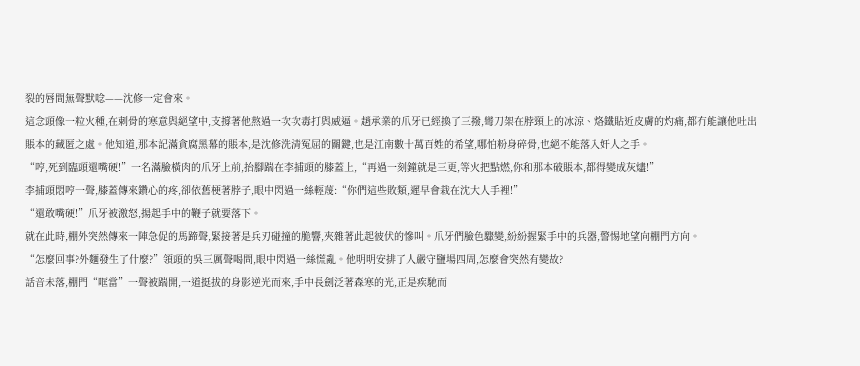裂的唇間無聲默唸——沈修一定會來。
這念頭像一粒火種,在刺骨的寒意與絕望中,支撐著他熬過一次次毒打與威逼。趙承業的爪牙已經換了三撥,彎刀架在脖頸上的冰涼、烙鐵貼近皮膚的灼痛,都冇能讓他吐出賬本的藏匿之處。他知道,那本記滿貪腐黑幕的賬本,是沈修洗清冤屈的關鍵,也是江南數十萬百姓的希望,哪怕粉身碎骨,也絕不能落入奸人之手。
“哼,死到臨頭還嘴硬!”一名滿臉橫肉的爪牙上前,抬腳踹在李捕頭的膝蓋上,“再過一刻鐘就是三更,等火把點燃,你和那本破賬本,都得變成灰燼!”
李捕頭悶哼一聲,膝蓋傳來鑽心的疼,卻依舊梗著脖子,眼中閃過一絲輕蔑:“你們這些敗類,遲早會栽在沈大人手裡!”
“還敢嘴硬!”爪牙被激怒,揚起手中的鞭子就要落下。
就在此時,棚外突然傳來一陣急促的馬蹄聲,緊接著是兵刃碰撞的脆響,夾雜著此起彼伏的慘叫。爪牙們臉色驟變,紛紛握緊手中的兵器,警惕地望向棚門方向。
“怎麼回事?外麵發生了什麼?”領頭的吳三厲聲喝問,眼中閃過一絲慌亂。他明明安排了人嚴守鹽場四周,怎麼會突然有變故?
話音未落,棚門“哐當”一聲被踹開,一道挺拔的身影逆光而來,手中長劍泛著森寒的光,正是疾馳而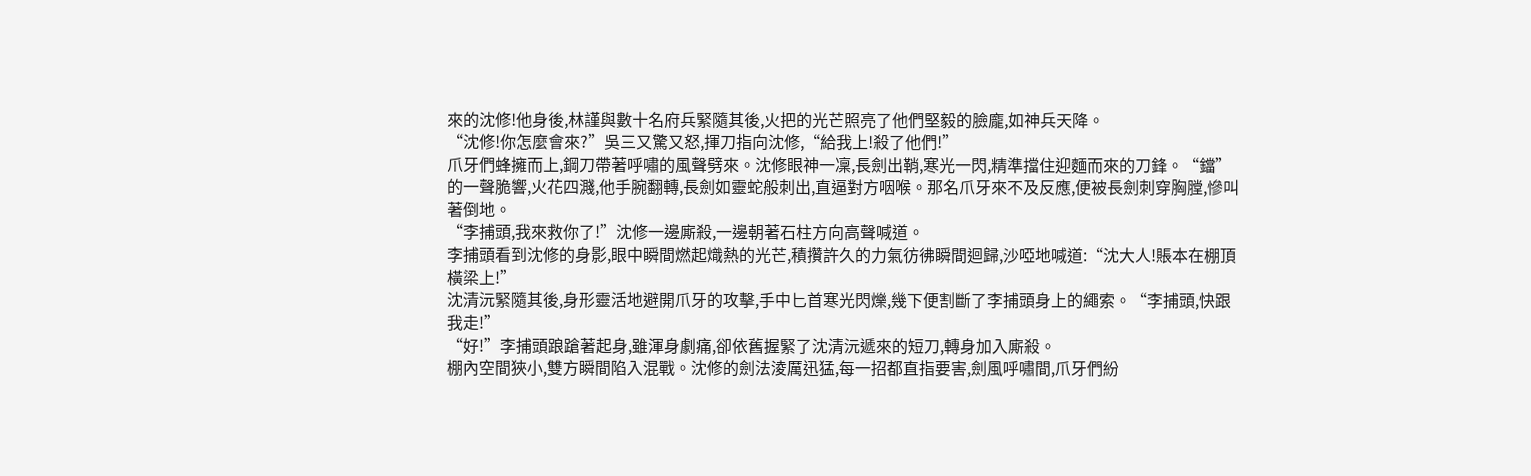來的沈修!他身後,林謹與數十名府兵緊隨其後,火把的光芒照亮了他們堅毅的臉龐,如神兵天降。
“沈修!你怎麼會來?”吳三又驚又怒,揮刀指向沈修,“給我上!殺了他們!”
爪牙們蜂擁而上,鋼刀帶著呼嘯的風聲劈來。沈修眼神一凜,長劍出鞘,寒光一閃,精準擋住迎麵而來的刀鋒。“鐺”的一聲脆響,火花四濺,他手腕翻轉,長劍如靈蛇般刺出,直逼對方咽喉。那名爪牙來不及反應,便被長劍刺穿胸膛,慘叫著倒地。
“李捕頭,我來救你了!”沈修一邊廝殺,一邊朝著石柱方向高聲喊道。
李捕頭看到沈修的身影,眼中瞬間燃起熾熱的光芒,積攢許久的力氣彷彿瞬間迴歸,沙啞地喊道:“沈大人!賬本在棚頂橫梁上!”
沈清沅緊隨其後,身形靈活地避開爪牙的攻擊,手中匕首寒光閃爍,幾下便割斷了李捕頭身上的繩索。“李捕頭,快跟我走!”
“好!”李捕頭踉蹌著起身,雖渾身劇痛,卻依舊握緊了沈清沅遞來的短刀,轉身加入廝殺。
棚內空間狹小,雙方瞬間陷入混戰。沈修的劍法淩厲迅猛,每一招都直指要害,劍風呼嘯間,爪牙們紛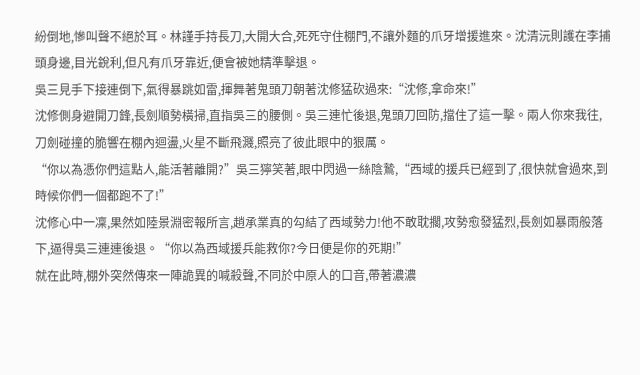紛倒地,慘叫聲不絕於耳。林謹手持長刀,大開大合,死死守住棚門,不讓外麵的爪牙增援進來。沈清沅則護在李捕頭身邊,目光銳利,但凡有爪牙靠近,便會被她精準擊退。
吳三見手下接連倒下,氣得暴跳如雷,揮舞著鬼頭刀朝著沈修猛砍過來:“沈修,拿命來!”
沈修側身避開刀鋒,長劍順勢橫掃,直指吳三的腰側。吳三連忙後退,鬼頭刀回防,擋住了這一擊。兩人你來我往,刀劍碰撞的脆響在棚內迴盪,火星不斷飛濺,照亮了彼此眼中的狠厲。
“你以為憑你們這點人,能活著離開?”吳三獰笑著,眼中閃過一絲陰鷙,“西域的援兵已經到了,很快就會過來,到時候你們一個都跑不了!”
沈修心中一凜,果然如陸景淵密報所言,趙承業真的勾結了西域勢力!他不敢耽擱,攻勢愈發猛烈,長劍如暴雨般落下,逼得吳三連連後退。“你以為西域援兵能救你?今日便是你的死期!”
就在此時,棚外突然傳來一陣詭異的喊殺聲,不同於中原人的口音,帶著濃濃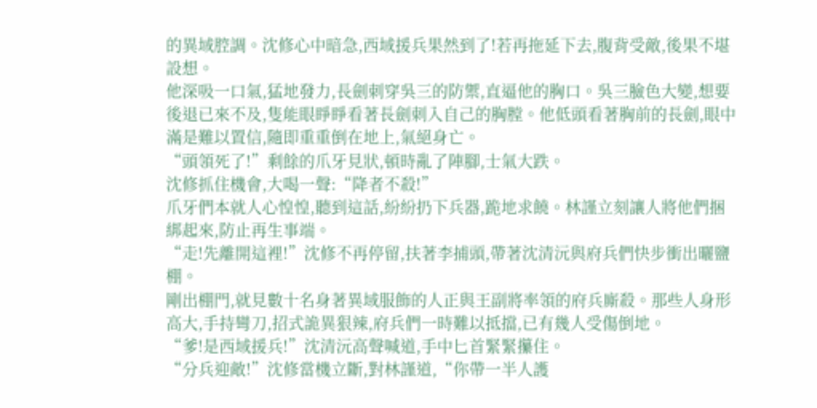的異域腔調。沈修心中暗急,西域援兵果然到了!若再拖延下去,腹背受敵,後果不堪設想。
他深吸一口氣,猛地發力,長劍刺穿吳三的防禦,直逼他的胸口。吳三臉色大變,想要後退已來不及,隻能眼睜睜看著長劍刺入自己的胸膛。他低頭看著胸前的長劍,眼中滿是難以置信,隨即重重倒在地上,氣絕身亡。
“頭領死了!”剩餘的爪牙見狀,頓時亂了陣腳,士氣大跌。
沈修抓住機會,大喝一聲:“降者不殺!”
爪牙們本就人心惶惶,聽到這話,紛紛扔下兵器,跪地求饒。林謹立刻讓人將他們捆綁起來,防止再生事端。
“走!先離開這裡!”沈修不再停留,扶著李捕頭,帶著沈清沅與府兵們快步衝出曬鹽棚。
剛出棚門,就見數十名身著異域服飾的人正與王副將率領的府兵廝殺。那些人身形高大,手持彎刀,招式詭異狠辣,府兵們一時難以抵擋,已有幾人受傷倒地。
“爹!是西域援兵!”沈清沅高聲喊道,手中匕首緊緊攥住。
“分兵迎敵!”沈修當機立斷,對林謹道,“你帶一半人護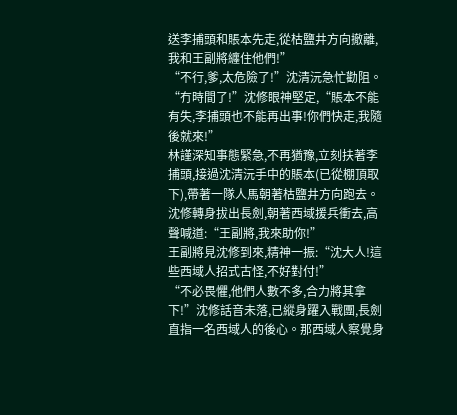送李捕頭和賬本先走,從枯鹽井方向撤離,我和王副將纏住他們!”
“不行,爹,太危險了!”沈清沅急忙勸阻。
“冇時間了!”沈修眼神堅定,“賬本不能有失,李捕頭也不能再出事!你們快走,我隨後就來!”
林謹深知事態緊急,不再猶豫,立刻扶著李捕頭,接過沈清沅手中的賬本(已從棚頂取下),帶著一隊人馬朝著枯鹽井方向跑去。
沈修轉身拔出長劍,朝著西域援兵衝去,高聲喊道:“王副將,我來助你!”
王副將見沈修到來,精神一振:“沈大人!這些西域人招式古怪,不好對付!”
“不必畏懼,他們人數不多,合力將其拿下!”沈修話音未落,已縱身躍入戰團,長劍直指一名西域人的後心。那西域人察覺身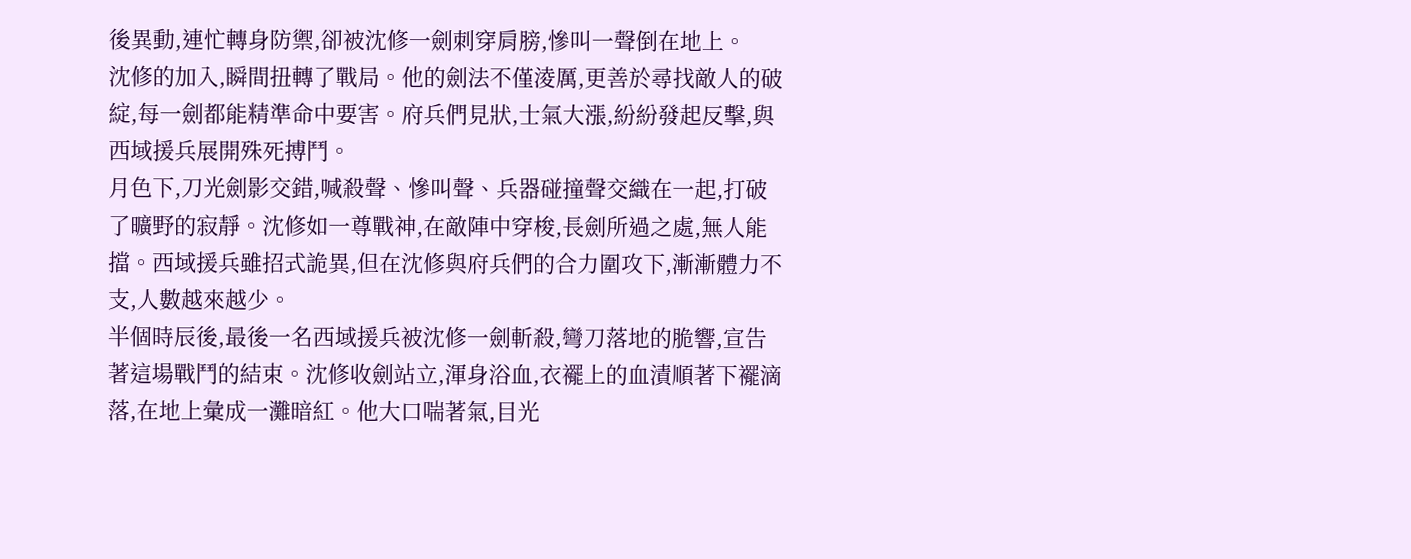後異動,連忙轉身防禦,卻被沈修一劍刺穿肩膀,慘叫一聲倒在地上。
沈修的加入,瞬間扭轉了戰局。他的劍法不僅淩厲,更善於尋找敵人的破綻,每一劍都能精準命中要害。府兵們見狀,士氣大漲,紛紛發起反擊,與西域援兵展開殊死搏鬥。
月色下,刀光劍影交錯,喊殺聲、慘叫聲、兵器碰撞聲交織在一起,打破了曠野的寂靜。沈修如一尊戰神,在敵陣中穿梭,長劍所過之處,無人能擋。西域援兵雖招式詭異,但在沈修與府兵們的合力圍攻下,漸漸體力不支,人數越來越少。
半個時辰後,最後一名西域援兵被沈修一劍斬殺,彎刀落地的脆響,宣告著這場戰鬥的結束。沈修收劍站立,渾身浴血,衣襬上的血漬順著下襬滴落,在地上彙成一灘暗紅。他大口喘著氣,目光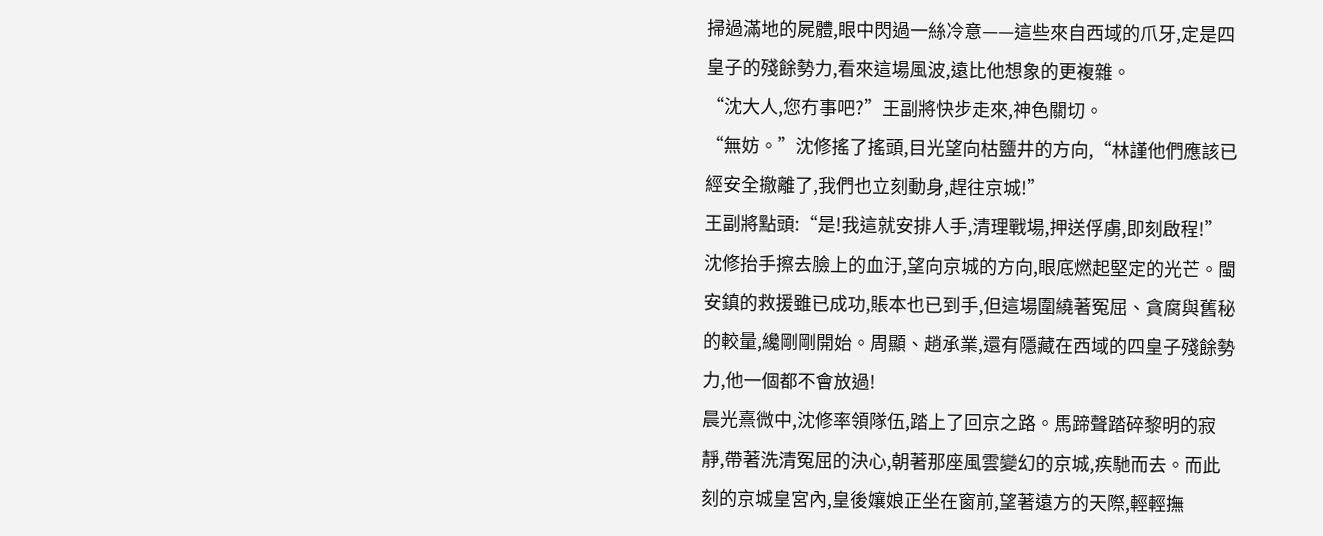掃過滿地的屍體,眼中閃過一絲冷意——這些來自西域的爪牙,定是四皇子的殘餘勢力,看來這場風波,遠比他想象的更複雜。
“沈大人,您冇事吧?”王副將快步走來,神色關切。
“無妨。”沈修搖了搖頭,目光望向枯鹽井的方向,“林謹他們應該已經安全撤離了,我們也立刻動身,趕往京城!”
王副將點頭:“是!我這就安排人手,清理戰場,押送俘虜,即刻啟程!”
沈修抬手擦去臉上的血汙,望向京城的方向,眼底燃起堅定的光芒。閩安鎮的救援雖已成功,賬本也已到手,但這場圍繞著冤屈、貪腐與舊秘的較量,纔剛剛開始。周顯、趙承業,還有隱藏在西域的四皇子殘餘勢力,他一個都不會放過!
晨光熹微中,沈修率領隊伍,踏上了回京之路。馬蹄聲踏碎黎明的寂靜,帶著洗清冤屈的決心,朝著那座風雲變幻的京城,疾馳而去。而此刻的京城皇宮內,皇後孃娘正坐在窗前,望著遠方的天際,輕輕撫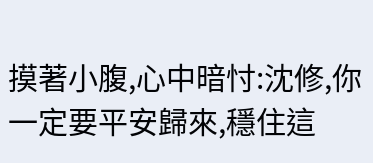摸著小腹,心中暗忖:沈修,你一定要平安歸來,穩住這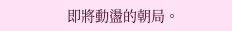即將動盪的朝局。